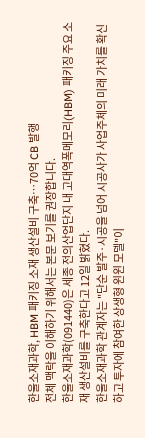한울소재과학, HBM 패키징 소재 생산설비 구축…70억 CB 발행
전체 맥락을 이해하기 위해서는 본문 보기를 권장합니다.
한울소재과학(091440)은 세종 전의산업단지 내 고대역폭메모리(HBM) 패키징 주요 소재 생산설비를 구축한다고 12일 밝혔다.
한울소재과학 관계자는 "단순 발주·시공을 넘어 시공사가 사업주체의 미래 가치를 확신하고 투자에 참여한 상생형 윈윈 모델"이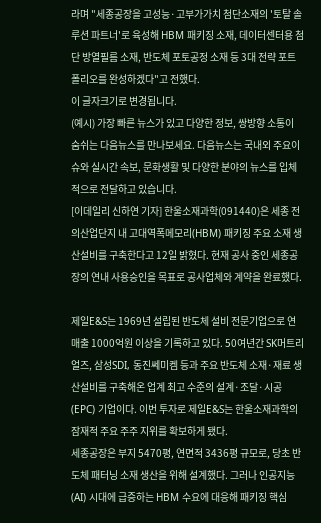라며 "세종공장을 고성능·고부가가치 첨단소재의 '토탈 솔루션 파트너'로 육성해 HBM 패키징 소재, 데이터센터용 첨단 방열필름 소재, 반도체 포토공정 소재 등 3대 전략 포트폴리오를 완성하겠다"고 전했다.
이 글자크기로 변경됩니다.
(예시) 가장 빠른 뉴스가 있고 다양한 정보, 쌍방향 소통이 숨쉬는 다음뉴스를 만나보세요. 다음뉴스는 국내외 주요이슈와 실시간 속보, 문화생활 및 다양한 분야의 뉴스를 입체적으로 전달하고 있습니다.
[이데일리 신하연 기자] 한울소재과학(091440)은 세종 전의산업단지 내 고대역폭메모리(HBM) 패키징 주요 소재 생산설비를 구축한다고 12일 밝혔다. 현재 공사 중인 세종공장의 연내 사용승인을 목표로 공사업체와 계약을 완료했다.

제일E&S는 1969년 설립된 반도체 설비 전문기업으로 연매출 1000억원 이상을 기록하고 있다. 50여년간 SK머트리얼즈, 삼성SDI, 동진쎄미켐 등과 주요 반도체 소재·재료 생산설비를 구축해온 업계 최고 수준의 설계·조달·시공(EPC) 기업이다. 이번 투자로 제일E&S는 한울소재과학의 잠재적 주요 주주 지위를 확보하게 됐다.
세종공장은 부지 5470평, 연면적 3436평 규모로, 당초 반도체 패터닝 소재 생산을 위해 설계했다. 그러나 인공지능(AI) 시대에 급증하는 HBM 수요에 대응해 패키징 핵심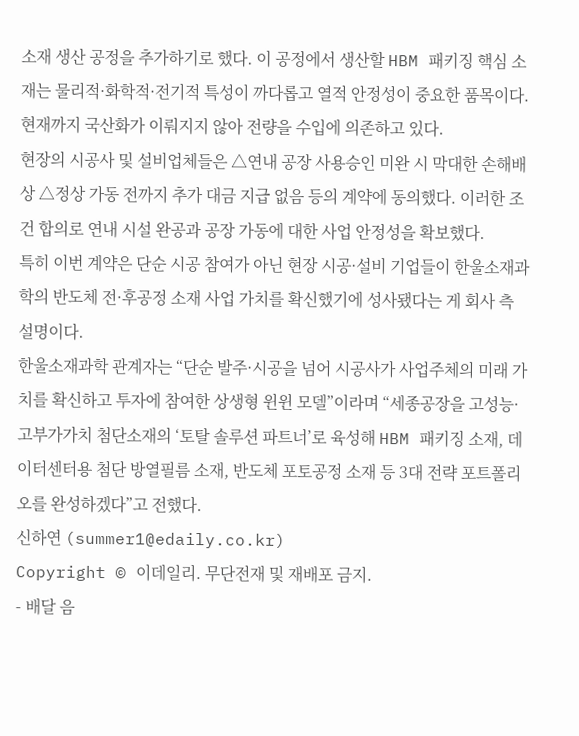소재 생산 공정을 추가하기로 했다. 이 공정에서 생산할 HBM 패키징 핵심 소재는 물리적·화학적·전기적 특성이 까다롭고 열적 안정성이 중요한 품목이다. 현재까지 국산화가 이뤄지지 않아 전량을 수입에 의존하고 있다.
현장의 시공사 및 설비업체들은 △연내 공장 사용승인 미완 시 막대한 손해배상 △정상 가동 전까지 추가 대금 지급 없음 등의 계약에 동의했다. 이러한 조건 합의로 연내 시설 완공과 공장 가동에 대한 사업 안정성을 확보했다.
특히 이번 계약은 단순 시공 참여가 아닌 현장 시공·설비 기업들이 한울소재과학의 반도체 전·후공정 소재 사업 가치를 확신했기에 성사됐다는 게 회사 측 설명이다.
한울소재과학 관계자는 “단순 발주·시공을 넘어 시공사가 사업주체의 미래 가치를 확신하고 투자에 참여한 상생형 윈윈 모델”이라며 “세종공장을 고성능·고부가가치 첨단소재의 ‘토탈 솔루션 파트너’로 육성해 HBM 패키징 소재, 데이터센터용 첨단 방열필름 소재, 반도체 포토공정 소재 등 3대 전략 포트폴리오를 완성하겠다”고 전했다.
신하연 (summer1@edaily.co.kr)
Copyright © 이데일리. 무단전재 및 재배포 금지.
- 배달 음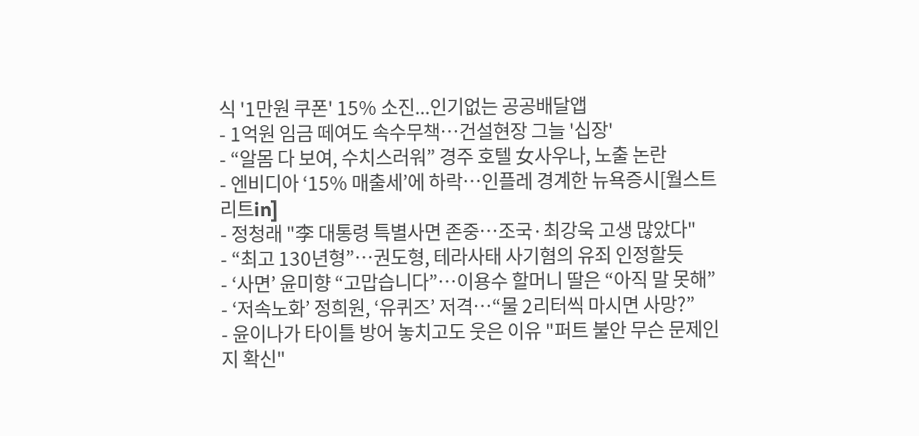식 '1만원 쿠폰' 15% 소진...인기없는 공공배달앱
- 1억원 임금 떼여도 속수무책…건설현장 그늘 '십장'
- “알몸 다 보여, 수치스러워” 경주 호텔 女사우나, 노출 논란
- 엔비디아 ‘15% 매출세’에 하락…인플레 경계한 뉴욕증시[월스트리트in]
- 정청래 "李 대통령 특별사면 존중…조국·최강욱 고생 많았다"
- “최고 130년형”…권도형, 테라사태 사기혐의 유죄 인정할듯
- ‘사면’ 윤미향 “고맙습니다”…이용수 할머니 딸은 “아직 말 못해”
- ‘저속노화’ 정희원, ‘유퀴즈’ 저격…“물 2리터씩 마시면 사망?”
- 윤이나가 타이틀 방어 놓치고도 웃은 이유 "퍼트 불안 무슨 문제인지 확신"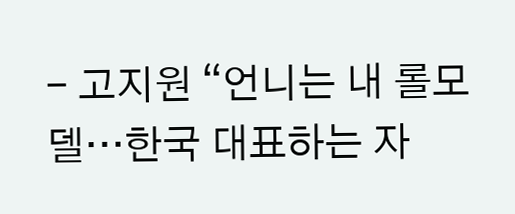- 고지원 “언니는 내 롤모델…한국 대표하는 자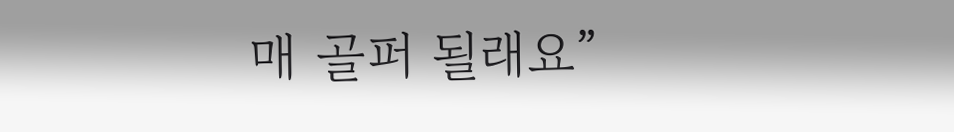매 골퍼 될래요”